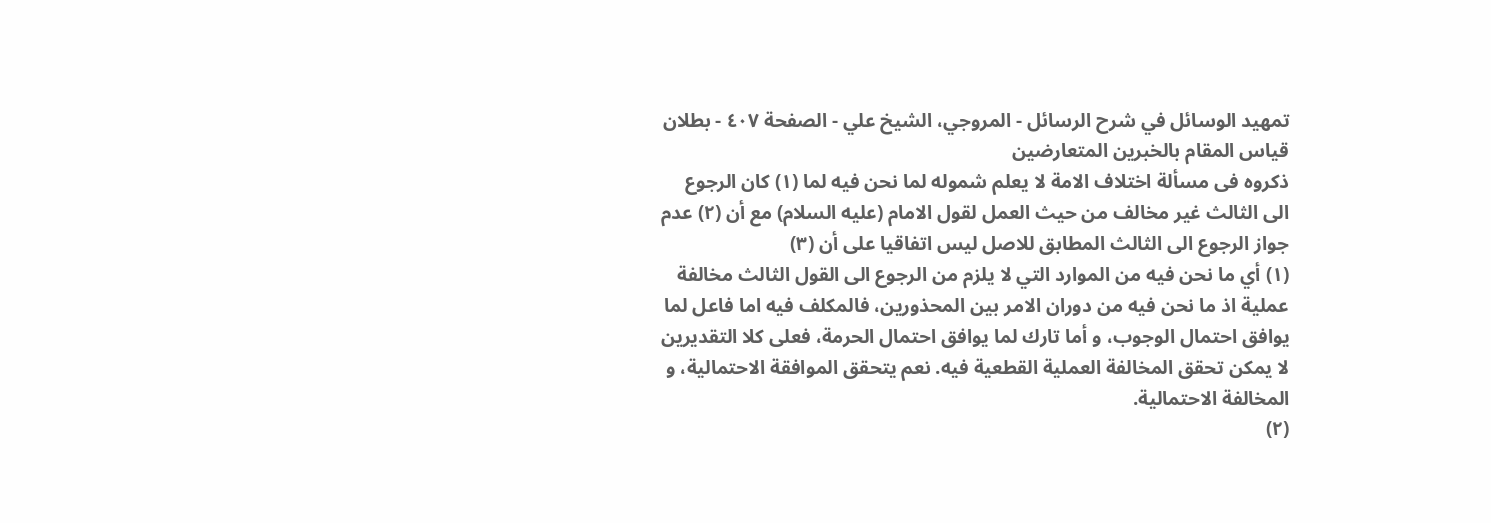تمهيد الوسائل في شرح الرسائل - المروجي، الشيخ علي - الصفحة ٤٠٧ - بطلان قياس المقام بالخبرين المتعارضين
ذكروه فى مسألة اختلاف الامة لا يعلم شموله لما نحن فيه لما (١) كان الرجوع الى الثالث غير مخالف من حيث العمل لقول الامام (عليه السلام) مع أن (٢) عدم جواز الرجوع الى الثالث المطابق للاصل ليس اتفاقيا على أن (٣)
(١) أي ما نحن فيه من الموارد التي لا يلزم من الرجوع الى القول الثالث مخالفة عملية اذ ما نحن فيه من دوران الامر بين المحذورين، فالمكلف فيه اما فاعل لما يوافق احتمال الوجوب، و أما تارك لما يوافق احتمال الحرمة، فعلى كلا التقديرين لا يمكن تحقق المخالفة العملية القطعية فيه. نعم يتحقق الموافقة الاحتمالية، و المخالفة الاحتمالية.
(٢)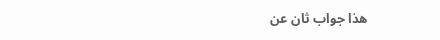هذا جواب ثان عن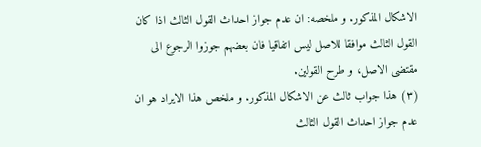الاشكال المذكور. و ملخصه: ان عدم جواز احداث القول الثالث اذا كان القول الثالث موافقا للاصل ليس اتفاقيا فان بعضهم جوزوا الرجوع الى مقتضى الاصل، و طرح القولين.
(٣) هذا جواب ثالث عن الاشكال المذكور. و ملخص هذا الايراد هو ان عدم جواز احداث القول الثالث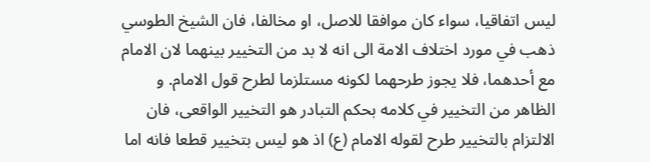ليس اتفاقيا، سواء كان موافقا للاصل، او مخالفا، فان الشيخ الطوسي ذهب في مورد اختلاف الامة الى انه لا بد من التخيير بينهما لان الامام مع أحدهما، فلا يجوز طرحهما لكونه مستلزما لطرح قول الامام. و الظاهر من التخيير في كلامه بحكم التبادر هو التخيير الواقعى، فان الالتزام بالتخيير طرح لقوله الامام (ع) اذ هو ليس بتخيير قطعا فانه اما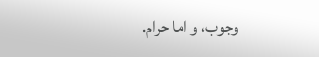وجوب، و اما حرام.